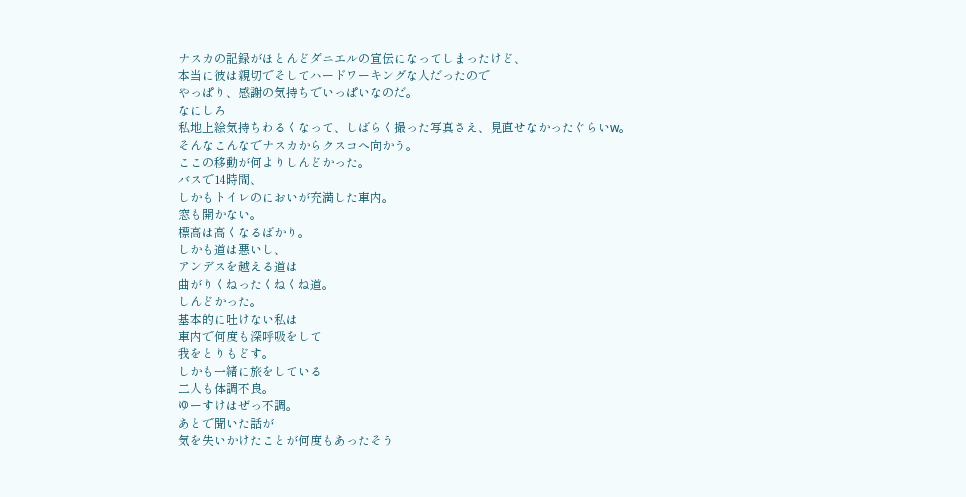ナスカの記録がほとんどダニエルの宣伝になってしまったけど、
本当に彼は親切でそしてハードワーキングな人だったので
やっぱり、感謝の気持ちでいっぱいなのだ。
なにしろ
私地上絵気持ちわるくなって、しばらく撮った写真さえ、見直せなかったぐらいw。
そんなこんなでナスカからクスコへ向かう。
ここの移動が何よりしんどかった。
バスで14時間、
しかもトイレのにおいが充満した車内。
窓も開かない。
標高は高くなるばかり。
しかも道は悪いし、
アンデスを越える道は
曲がりくねったくねくね道。
しんどかった。
基本的に吐けない私は
車内で何度も深呼吸をして
我をとりもどす。
しかも一緒に旅をしている
二人も体調不良。
ゆーすけはぜっ不調。
あとで聞いた話が
気を失いかけたことが何度もあったそう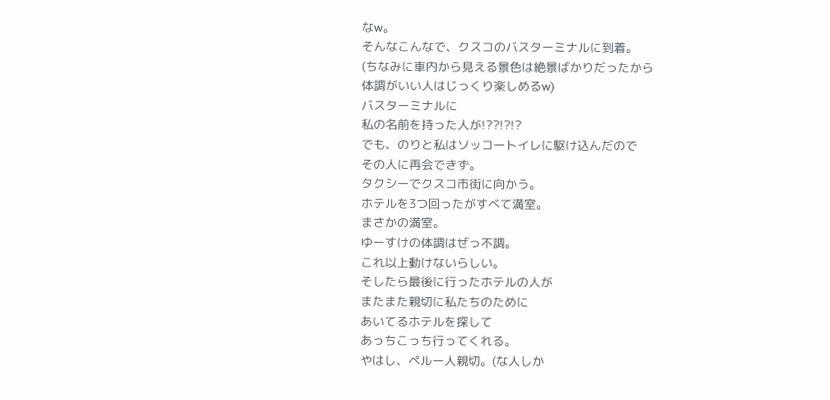なw。
そんなこんなで、クスコのバスターミナルに到着。
(ちなみに車内から見える景色は絶景ばかりだったから
体調がいい人はじっくり楽しめるw)
バスターミナルに
私の名前を持った人が!??!?!?
でも、のりと私はソッコートイレに駆け込んだので
その人に再会できず。
タクシーでクスコ市街に向かう。
ホテルを3つ回ったがすべて満室。
まさかの満室。
ゆーすけの体調はぜっ不調。
これ以上動けないらしい。
そしたら最後に行ったホテルの人が
またまた親切に私たちのために
あいてるホテルを探して
あっちこっち行ってくれる。
やはし、ペルー人親切。(な人しか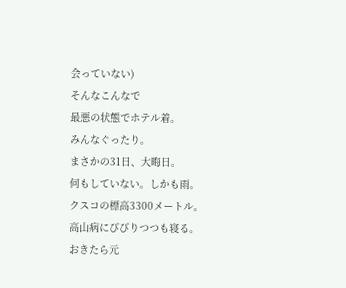会っていない)
そんなこんなで
最悪の状態でホテル着。
みんなぐったり。
まさかの31日、大晦日。
何もしていない。しかも雨。
クスコの標高3300メートル。
高山病にびびりつつも寝る。
おきたら元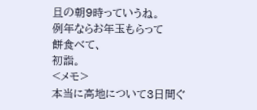旦の朝9時っていうね。
例年ならお年玉もらって
餅食べて、
初詣。
<メモ>
本当に高地について3日間ぐ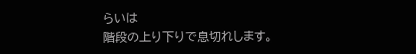らいは
階段の上り下りで息切れします。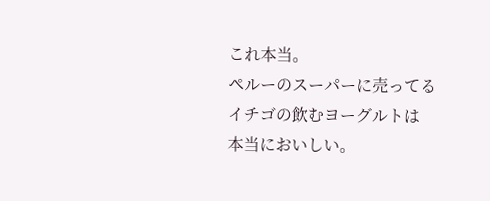これ本当。
ペルーのスーパーに売ってる
イチゴの飲むヨーグルトは
本当においしい。